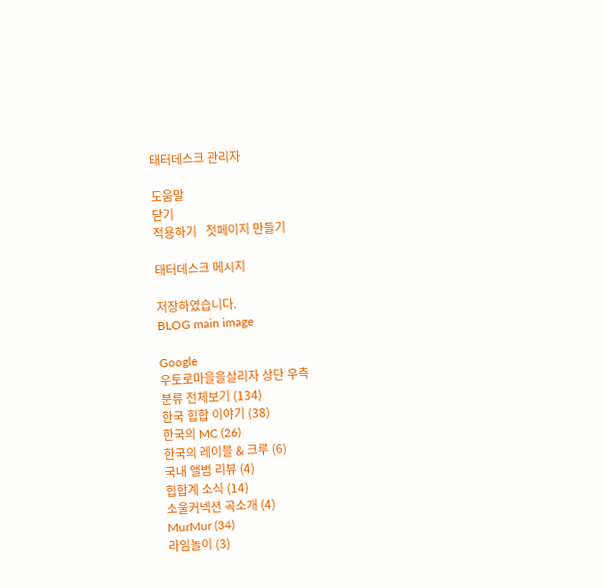태터데스크 관리자

도움말
닫기
적용하기   첫페이지 만들기

태터데스크 메시지

저장하였습니다.
BLOG main image

Google
우토로마을을살리자 상단 우측
분류 전체보기 (134)
한국 힙합 이야기 (38)
한국의 MC (26)
한국의 레이블 & 크루 (6)
국내 앨범 리뷰 (4)
힙합계 소식 (14)
소울커넥션 곡소개 (4)
MurMur (34)
라임놀이 (3)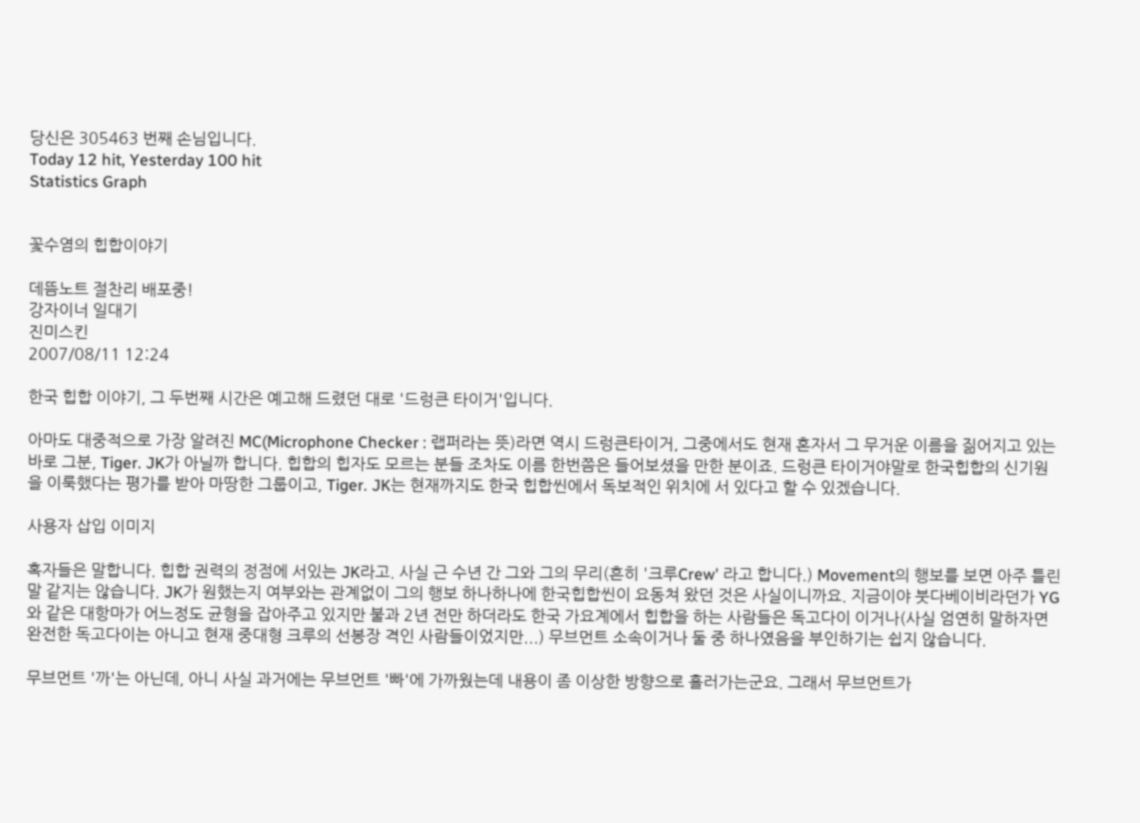당신은 305463 번째 손님입니다.
Today 12 hit, Yesterday 100 hit
Statistics Graph


꽃수염의 힙합이야기

데뜸노트 절찬리 배포중!
강자이너 일대기
진미스킨
2007/08/11 12:24

한국 힙합 이야기, 그 두번째 시간은 예고해 드렸던 대로 '드렁큰 타이거'입니다.

아마도 대중적으로 가장 알려진 MC(Microphone Checker : 랩퍼라는 뜻)라면 역시 드렁큰타이거, 그중에서도 현재 혼자서 그 무거운 이름을 짊어지고 있는 바로 그분, Tiger. JK가 아닐까 합니다. 힙합의 힙자도 모르는 분들 조차도 이름 한번쯤은 들어보셨을 만한 분이죠. 드렁큰 타이거야말로 한국힙합의 신기원을 이룩했다는 평가를 받아 마땅한 그룹이고, Tiger. JK는 현재까지도 한국 힙합씬에서 독보적인 위치에 서 있다고 할 수 있겠습니다.

사용자 삽입 이미지

혹자들은 말합니다. 힙합 권력의 정점에 서있는 JK라고. 사실 근 수년 간 그와 그의 무리(흔히 '크루Crew' 라고 합니다.) Movement의 행보를 보면 아주 틀린말 같지는 않습니다. JK가 원했는지 여부와는 관계없이 그의 행보 하나하나에 한국힙합씬이 요동쳐 왔던 것은 사실이니까요. 지금이야 붓다베이비라던가 YG와 같은 대항마가 어느정도 균형을 잡아주고 있지만 불과 2년 전만 하더라도 한국 가요계에서 힙합을 하는 사람들은 독고다이 이거나(사실 엄연히 말하자면 완전한 독고다이는 아니고 현재 중대형 크루의 선봉장 격인 사람들이었지만...) 무브먼트 소속이거나 둘 중 하나였음을 부인하기는 쉽지 않습니다.

무브먼트 '까'는 아닌데, 아니 사실 과거에는 무브먼트 '빠'에 가까웠는데 내용이 좀 이상한 방향으로 흘러가는군요. 그래서 무브먼트가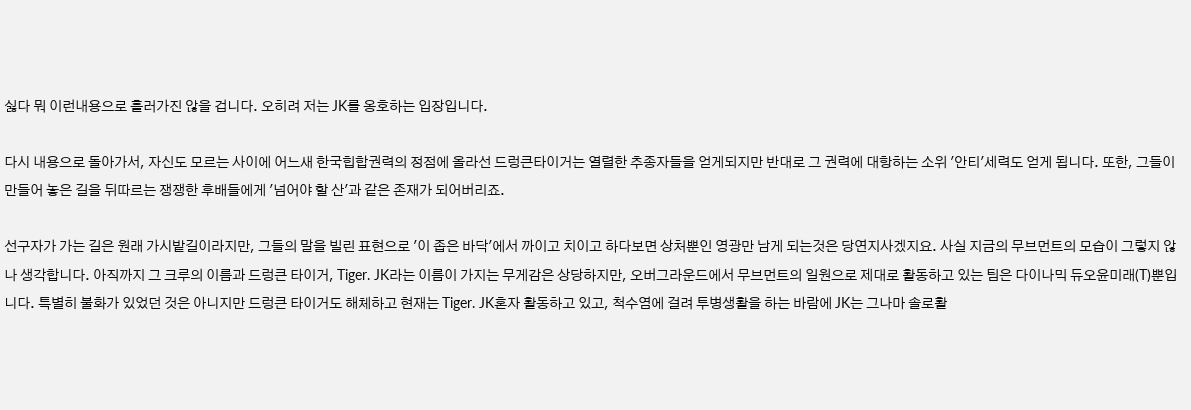싫다 뭐 이런내용으로 흘러가진 않을 겁니다. 오히려 저는 JK를 옹호하는 입장입니다.

다시 내용으로 돌아가서, 자신도 모르는 사이에 어느새 한국힙합권력의 정점에 올라선 드렁큰타이거는 열렬한 추종자들을 얻게되지만 반대로 그 권력에 대항하는 소위 '안티'세력도 얻게 됩니다. 또한, 그들이 만들어 놓은 길을 뒤따르는 쟁쟁한 후배들에게 '넘어야 할 산'과 같은 존재가 되어버리죠.

선구자가 가는 길은 원래 가시밭길이라지만, 그들의 말을 빌린 표현으로 '이 좁은 바닥'에서 까이고 치이고 하다보면 상처뿐인 영광만 남게 되는것은 당연지사겠지요. 사실 지금의 무브먼트의 모습이 그렇지 않나 생각합니다. 아직까지 그 크루의 이름과 드렁큰 타이거, Tiger. JK라는 이름이 가지는 무게감은 상당하지만, 오버그라운드에서 무브먼트의 일원으로 제대로 활동하고 있는 팀은 다이나믹 듀오윤미래(T)뿐입니다. 특별히 불화가 있었던 것은 아니지만 드렁큰 타이거도 해체하고 현재는 Tiger. JK혼자 활동하고 있고, 척수염에 걸려 투병생활을 하는 바람에 JK는 그나마 솔로활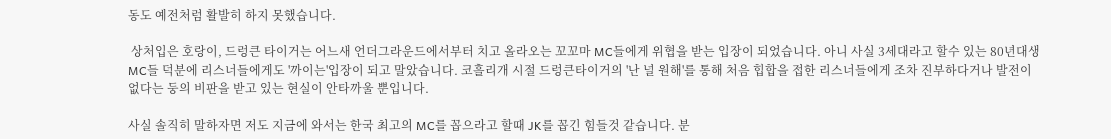동도 예전처럼 활발히 하지 못했습니다.

 상처입은 호랑이, 드렁큰 타이거는 어느새 언더그라운드에서부터 치고 올라오는 꼬꼬마 MC들에게 위협을 받는 입장이 되었습니다. 아니 사실 3세대라고 할수 있는 80년대생 MC들 덕분에 리스너들에게도 '까이는'입장이 되고 말았습니다. 코흘리개 시절 드렁큰타이거의 '난 널 원해'를 통해 처음 힙합을 접한 리스너들에게 조차 진부하다거나 발전이 없다는 둥의 비판을 받고 있는 현실이 안타까울 뿐입니다.

사실 솔직히 말하자면 저도 지금에 와서는 한국 최고의 MC를 꼽으라고 할때 JK를 꼽긴 힘들것 같습니다. 분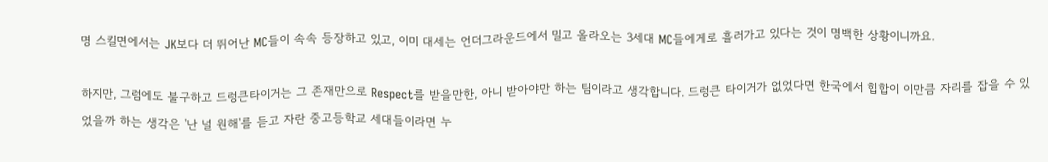명 스킬면에서는 JK보다 더 뛰어난 MC들이 속속 등장하고 있고, 이미 대세는 언더그라운드에서 밀고 올라오는 3세대 MC들에게로 흘러가고 있다는 것이 명백한 상황이니까요.

하지만, 그럼에도 불구하고 드렁큰타이거는 그 존재만으로 Respect를 받을만한, 아니 받아야만 하는 팀이라고 생각합니다. 드렁큰 타이거가 없었다면 한국에서 힙합이 이만큼 자리를 잡을 수 있었을까 하는 생각은 '난 널 원해'를 듣고 자란 중고등학교 세대들이라면 누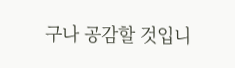구나 공감할 것입니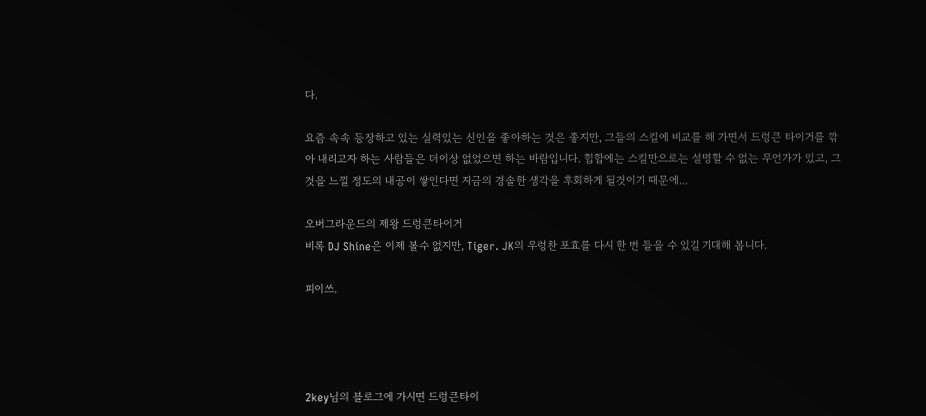다.

요즘 속속 등장하고 있는 실력있는 신인을 좋아하는 것은 좋지만, 그들의 스킬에 비교를 해 가면서 드렁큰 타이거를 깎아 내리고자 하는 사람들은 더이상 없었으면 하는 바람입니다. 힙합에는 스킬만으로는 설명할 수 없는 무언가가 있고, 그것을 느낄 정도의 내공이 쌓인다면 지금의 경솔한 생각을 후회하게 될것이기 때문에...

오버그라운드의 제왕 드렁큰타이거
비록 DJ Shine은 이제 볼수 없지만, Tiger. JK의 우렁찬 포효를 다시 한 번 들을 수 있길 기대해 봅니다.

피이쓰.




2key님의 블로그에 가시면 드렁큰타이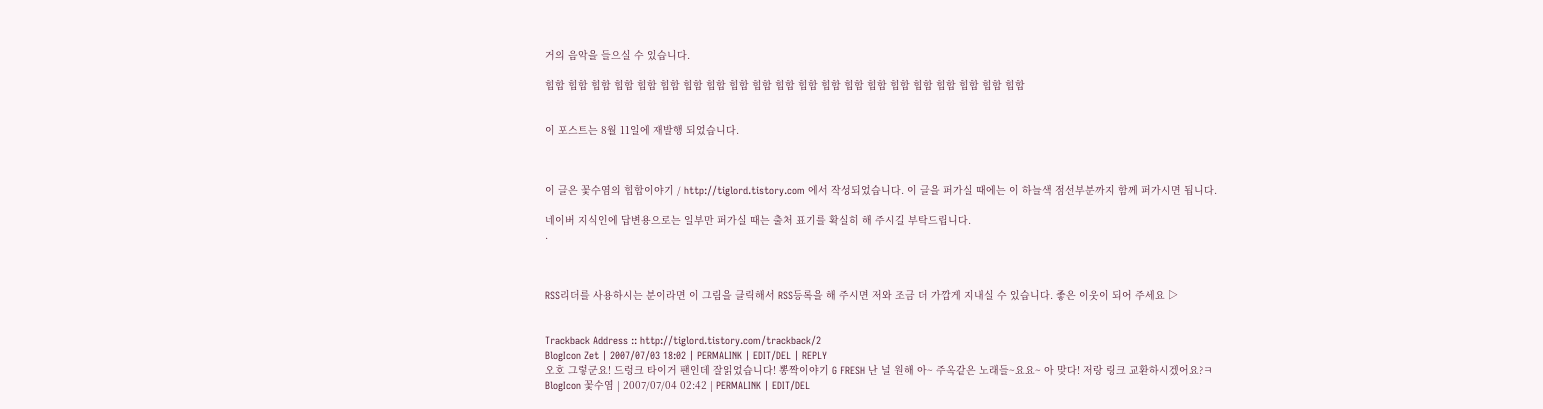거의 음악을 들으실 수 있습니다.

힙합 힙합 힙합 힙합 힙합 힙합 힙합 힙합 힙합 힙합 힙합 힙합 힙합 힙합 힙합 힙합 힙합 힙합 힙합 힙합 힙합


이 포스트는 8월 11일에 재발행 되었습니다.



이 글은 꽃수염의 힙합이야기 / http://tiglord.tistory.com 에서 작성되었습니다. 이 글을 퍼가실 때에는 이 하늘색 점선부분까지 함께 퍼가시면 됩니다.

네이버 지식인에 답변용으로는 일부만 퍼가실 때는 출처 표기를 확실히 해 주시길 부탁드립니다.
.



RSS리더를 사용하시는 분이라면 이 그림을 클릭해서 RSS등록을 해 주시면 저와 조금 더 가깝게 지내실 수 있습니다. 좋은 이웃이 되어 주세요 ▷


Trackback Address :: http://tiglord.tistory.com/trackback/2
BlogIcon Zet | 2007/07/03 18:02 | PERMALINK | EDIT/DEL | REPLY
오호 그렇군요! 드렁크 타이거 팬인데 잘읽었습니다! 뽕짝이야기 G FRESH 난 널 원해 아~ 주옥같은 노래들~요요~ 아 맞다! 저랑 링크 교환하시겠어요?ㅋ
BlogIcon 꽃수염 | 2007/07/04 02:42 | PERMALINK | EDIT/DEL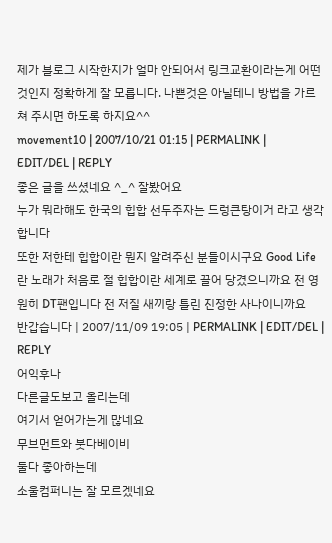제가 블로그 시작한지가 얼마 안되어서 링크교환이라는게 어떤 것인지 정확하게 잘 모릅니다. 나쁜것은 아닐테니 방법을 가르쳐 주시면 하도록 하지요^^
movement10 | 2007/10/21 01:15 | PERMALINK | EDIT/DEL | REPLY
좋은 글을 쓰셨네요 ^_^ 잘봤어요
누가 뭐라해도 한국의 힙합 선두주자는 드렁큰탕이거 라고 생각합니다
또한 저한테 힙합이란 뭔지 알려주신 분들이시구요 Good Life란 노래가 처음로 절 힙합이란 세계로 끌어 당겼으니까요 전 영원히 DT팬입니다 전 저질 새끼랑 틀린 진정한 사나이니까요
반갑습니다 | 2007/11/09 19:05 | PERMALINK | EDIT/DEL | REPLY
어익후나
다른글도보고 올리는데
여기서 얻어가는게 많네요
무브먼트와 붓다베이비
둘다 좋아하는데
소울컴퍼니는 잘 모르겠네요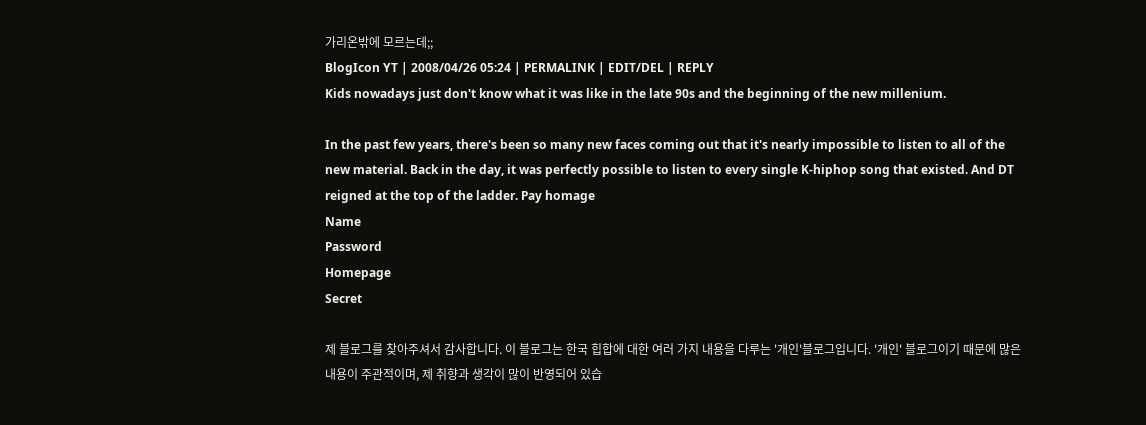가리온밖에 모르는데;;
BlogIcon YT | 2008/04/26 05:24 | PERMALINK | EDIT/DEL | REPLY
Kids nowadays just don't know what it was like in the late 90s and the beginning of the new millenium.

In the past few years, there's been so many new faces coming out that it's nearly impossible to listen to all of the new material. Back in the day, it was perfectly possible to listen to every single K-hiphop song that existed. And DT reigned at the top of the ladder. Pay homage
Name
Password
Homepage
Secret

제 블로그를 찾아주셔서 감사합니다. 이 블로그는 한국 힙합에 대한 여러 가지 내용을 다루는 '개인'블로그입니다. '개인' 블로그이기 때문에 많은 내용이 주관적이며, 제 취향과 생각이 많이 반영되어 있습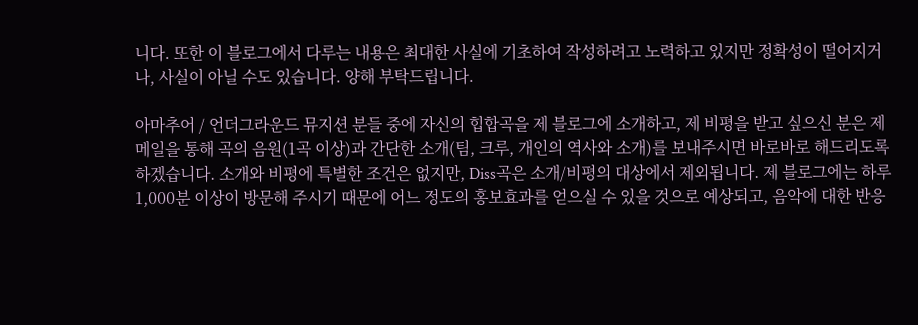니다. 또한 이 블로그에서 다루는 내용은 최대한 사실에 기초하여 작성하려고 노력하고 있지만 정확성이 떨어지거나, 사실이 아닐 수도 있습니다. 양해 부탁드립니다.

아마추어 / 언더그라운드 뮤지션 분들 중에 자신의 힙합곡을 제 블로그에 소개하고, 제 비평을 받고 싶으신 분은 제 메일을 통해 곡의 음원(1곡 이상)과 간단한 소개(팀, 크루, 개인의 역사와 소개)를 보내주시면 바로바로 해드리도록 하겠습니다. 소개와 비평에 특별한 조건은 없지만, Diss곡은 소개/비평의 대상에서 제외됩니다. 제 블로그에는 하루 1,000분 이상이 방문해 주시기 때문에 어느 정도의 홍보효과를 얻으실 수 있을 것으로 예상되고, 음악에 대한 반응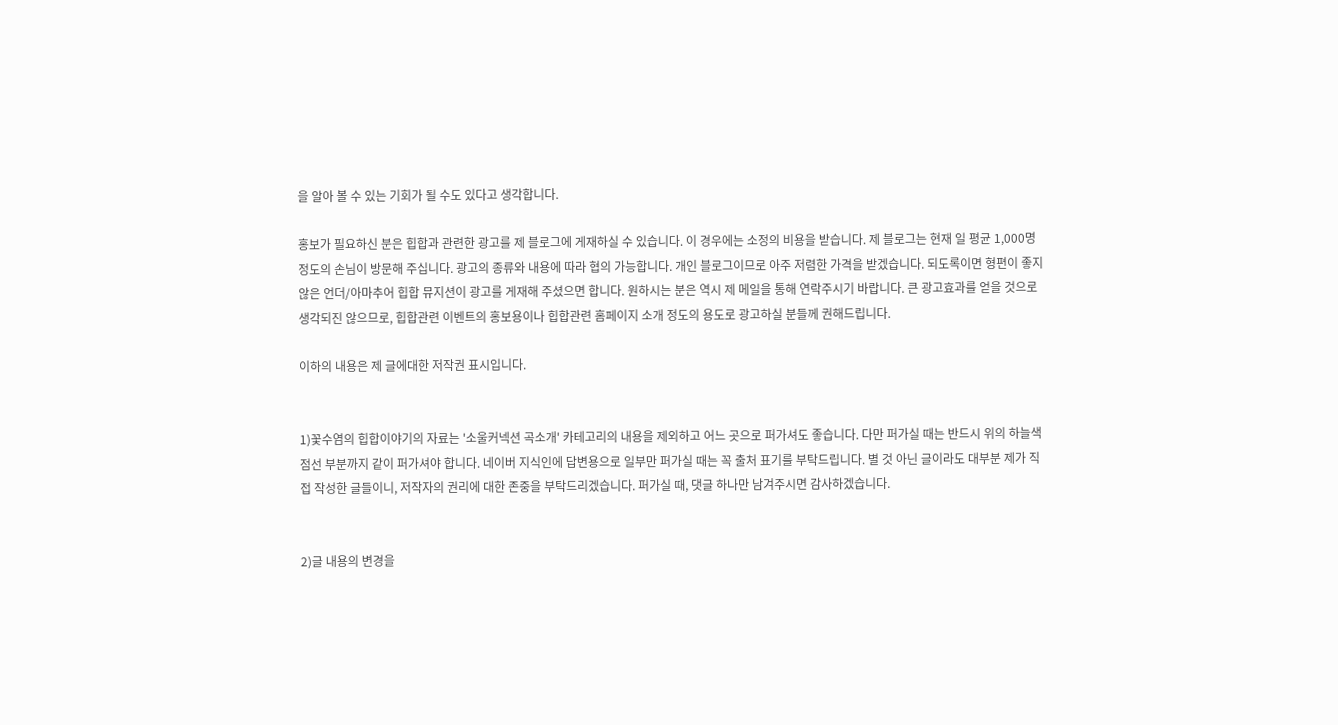을 알아 볼 수 있는 기회가 될 수도 있다고 생각합니다.

홍보가 필요하신 분은 힙합과 관련한 광고를 제 블로그에 게재하실 수 있습니다. 이 경우에는 소정의 비용을 받습니다. 제 블로그는 현재 일 평균 1,000명 정도의 손님이 방문해 주십니다. 광고의 종류와 내용에 따라 협의 가능합니다. 개인 블로그이므로 아주 저렴한 가격을 받겠습니다. 되도록이면 형편이 좋지 않은 언더/아마추어 힙합 뮤지션이 광고를 게재해 주셨으면 합니다. 원하시는 분은 역시 제 메일을 통해 연락주시기 바랍니다. 큰 광고효과를 얻을 것으로 생각되진 않으므로, 힙합관련 이벤트의 홍보용이나 힙합관련 홈페이지 소개 정도의 용도로 광고하실 분들께 권해드립니다.

이하의 내용은 제 글에대한 저작권 표시입니다.


1)꽃수염의 힙합이야기의 자료는 '소울커넥션 곡소개' 카테고리의 내용을 제외하고 어느 곳으로 퍼가셔도 좋습니다. 다만 퍼가실 때는 반드시 위의 하늘색 점선 부분까지 같이 퍼가셔야 합니다. 네이버 지식인에 답변용으로 일부만 퍼가실 때는 꼭 출처 표기를 부탁드립니다. 별 것 아닌 글이라도 대부분 제가 직접 작성한 글들이니, 저작자의 권리에 대한 존중을 부탁드리겠습니다. 퍼가실 때, 댓글 하나만 남겨주시면 감사하겠습니다.


2)글 내용의 변경을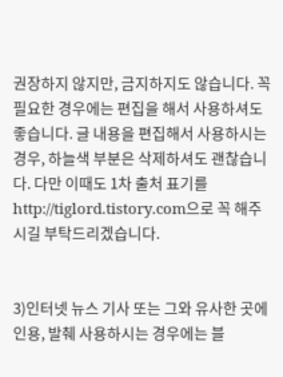권장하지 않지만, 금지하지도 않습니다. 꼭 필요한 경우에는 편집을 해서 사용하셔도 좋습니다. 글 내용을 편집해서 사용하시는 경우, 하늘색 부분은 삭제하셔도 괜찮습니다. 다만 이때도 1차 출처 표기를 http://tiglord.tistory.com으로 꼭 해주시길 부탁드리겠습니다.


3)인터넷 뉴스 기사 또는 그와 유사한 곳에 인용, 발췌 사용하시는 경우에는 블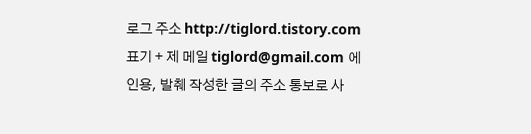로그 주소 http://tiglord.tistory.com 표기 + 제 메일 tiglord@gmail.com 에 인용, 발췌 작성한 글의 주소 통보로 사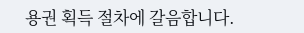용권 획득 절차에 갈음합니다.